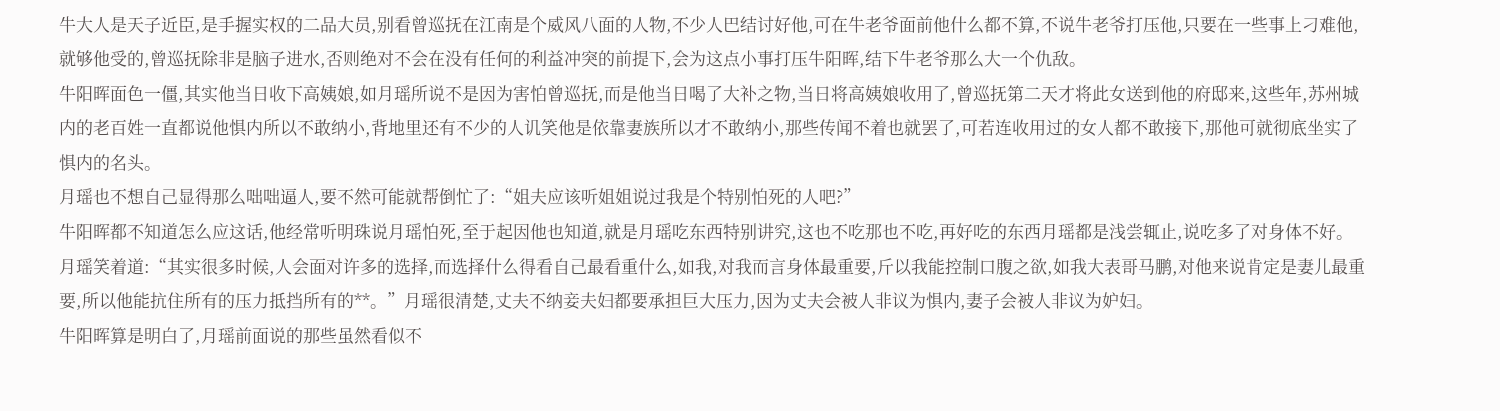牛大人是天子近臣,是手握实权的二品大员,别看曾巡抚在江南是个威风八面的人物,不少人巴结讨好他,可在牛老爷面前他什么都不算,不说牛老爷打压他,只要在一些事上刁难他,就够他受的,曾巡抚除非是脑子进水,否则绝对不会在没有任何的利益冲突的前提下,会为这点小事打压牛阳晖,结下牛老爷那么大一个仇敌。
牛阳晖面色一僵,其实他当日收下高姨娘,如月瑶所说不是因为害怕曾巡抚,而是他当日喝了大补之物,当日将高姨娘收用了,曾巡抚第二天才将此女送到他的府邸来,这些年,苏州城内的老百姓一直都说他惧内所以不敢纳小,背地里还有不少的人讥笑他是依靠妻族所以才不敢纳小,那些传闻不着也就罢了,可若连收用过的女人都不敢接下,那他可就彻底坐实了惧内的名头。
月瑶也不想自己显得那么咄咄逼人,要不然可能就帮倒忙了:“姐夫应该听姐姐说过我是个特别怕死的人吧?”
牛阳晖都不知道怎么应这话,他经常听明珠说月瑶怕死,至于起因他也知道,就是月瑶吃东西特别讲究,这也不吃那也不吃,再好吃的东西月瑶都是浅尝辄止,说吃多了对身体不好。
月瑶笑着道:“其实很多时候,人会面对许多的选择,而选择什么得看自己最看重什么,如我,对我而言身体最重要,斤以我能控制口腹之欲,如我大表哥马鹏,对他来说肯定是妻儿最重要,所以他能抗住所有的压力抵挡所有的**。”月瑶很清楚,丈夫不纳妾夫妇都要承担巨大压力,因为丈夫会被人非议为惧内,妻子会被人非议为妒妇。
牛阳晖算是明白了,月瑶前面说的那些虽然看似不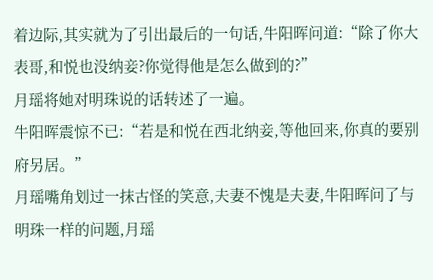着边际,其实就为了引出最后的一句话,牛阳晖问道:“除了你大表哥,和悦也没纳妾?你觉得他是怎么做到的?”
月瑶将她对明珠说的话转述了一遍。
牛阳晖震惊不已:“若是和悦在西北纳妾,等他回来,你真的要别府另居。”
月瑶嘴角划过一抹古怪的笑意,夫妻不愧是夫妻,牛阳晖问了与明珠一样的问题,月瑶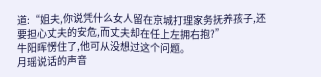道:“姐夫,你说凭什么女人留在京城打理家务抚养孩子,还要担心丈夫的安危,而丈夫却在任上左拥右抱?”
牛阳晖愣住了,他可从没想过这个问题。
月瑶说话的声音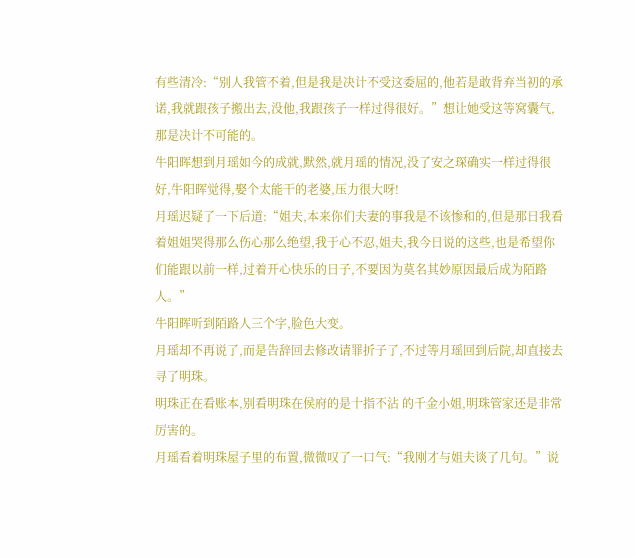有些清冷:“别人我管不着,但是我是决计不受这委屈的,他若是敢背弃当初的承诺,我就跟孩子搬出去,没他,我跟孩子一样过得很好。”想让她受这等窝囊气,那是决计不可能的。
牛阳晖想到月瑶如今的成就,默然,就月瑶的情况,没了安之琛确实一样过得很好,牛阳晖觉得,娶个太能干的老婆,压力很大呀!
月瑶迟疑了一下后道:“姐夫,本来你们夫妻的事我是不该惨和的,但是那日我看着姐姐哭得那么伤心那么绝望,我于心不忍,姐夫,我今日说的这些,也是希望你们能跟以前一样,过着开心快乐的日子,不要因为莫名其妙原因最后成为陌路人。”
牛阳晖听到陌路人三个字,脸色大变。
月瑶却不再说了,而是告辞回去修改请罪折子了,不过等月瑶回到后院,却直接去寻了明珠。
明珠正在看账本,别看明珠在侯府的是十指不沾 的千金小姐,明珠管家还是非常厉害的。
月瑶看着明珠屋子里的布置,微微叹了一口气:“我刚才与姐夫谈了几句。”说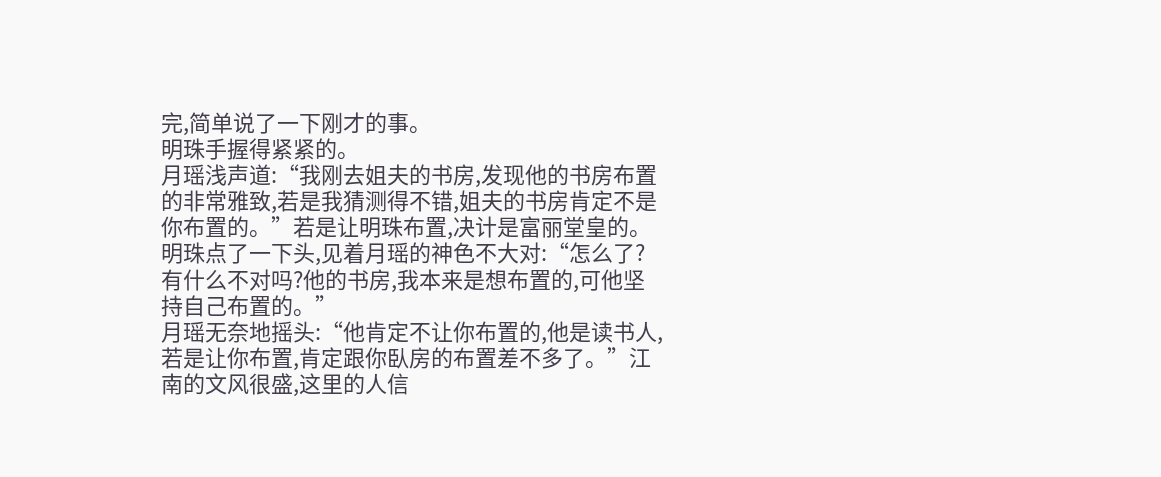完,简单说了一下刚才的事。
明珠手握得紧紧的。
月瑶浅声道:“我刚去姐夫的书房,发现他的书房布置的非常雅致,若是我猜测得不错,姐夫的书房肯定不是你布置的。”若是让明珠布置,决计是富丽堂皇的。
明珠点了一下头,见着月瑶的神色不大对:“怎么了?有什么不对吗?他的书房,我本来是想布置的,可他坚持自己布置的。”
月瑶无奈地摇头:“他肯定不让你布置的,他是读书人,若是让你布置,肯定跟你臥房的布置差不多了。”江南的文风很盛,这里的人信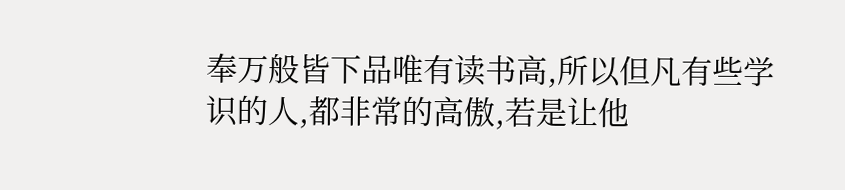奉万般皆下品唯有读书高,所以但凡有些学识的人,都非常的高傲,若是让他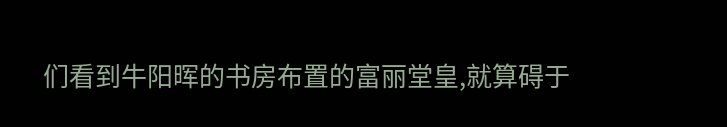们看到牛阳晖的书房布置的富丽堂皇,就算碍于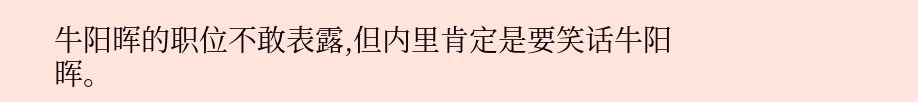牛阳晖的职位不敢表露,但内里肯定是要笑话牛阳晖。